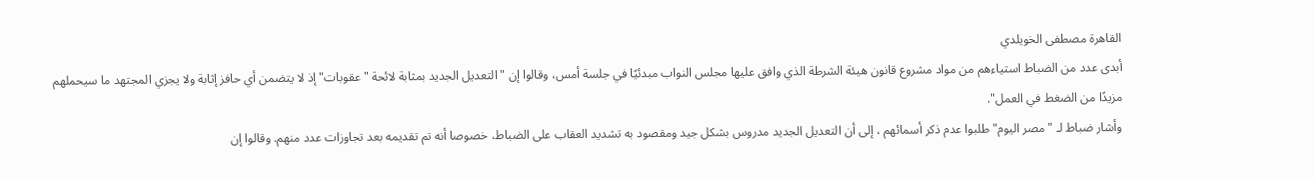القاهرة مصطفى الخويلدي
أبدى عدد من الضباط استياءهم من مواد مشروع قانون هيئة الشرطة الذي وافق عليها مجلس النواب مبدئيًا في جلسة أمس، وقالوا إن "التعديل الجديد بمثابة لائحة "عقوبات" إذ لا يتضمن أي حافز إثابة ولا يجزي المجتهد ما سيحملهم مزيدًا من الضغط في العمل".
وأشار ضباط لـ "مصر اليوم" طلبوا عدم ذكر أسمائهم ، إلى أن التعديل الجديد مدروس بشكل جيد ومقصود به تشديد العقاب على الضباط، خصوصا أنه تم تقديمه بعد تجاوزات عدد منهم. وقالوا إن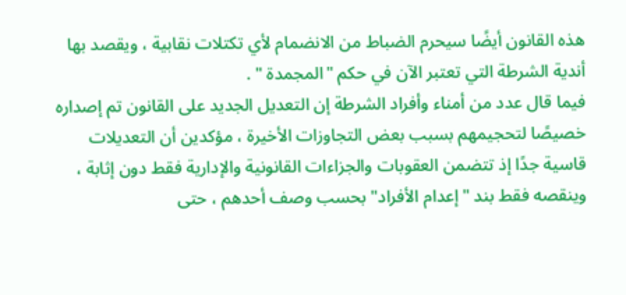هذه القانون أيضًا سيحرم الضباط من الانضمام لأي تكتلات نقابية ، ويقصد بها أندية الشرطة التي تعتبر الآن في حكم "المجمدة " .
فيما قال عدد من أمناء وأفراد الشرطة إن التعديل الجديد على القانون تم إصداره خصيصًا لتحجيمهم بسبب بعض التجاوزات الأخيرة ، مؤكدين أن التعديلات قاسية جدًا إذ تتضمن العقوبات والجزاءات القانونية والإدارية فقط دون إثابة ، وينقصه فقط بند "إعدام الأفراد" بحسب وصف أحدهم ، حتى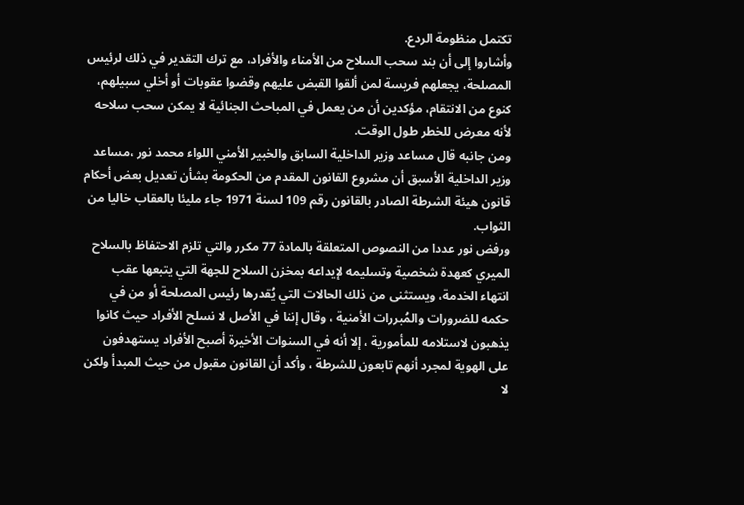تكتمل منظومة الردع.
وأشاروا إلى أن بند سحب السلاح من الأمناء والأفراد، مع ترك التقدير في ذلك لرئيس المصلحة، يجعلهم فريسة لمن ألقوا القبض عليهم وقضوا عقوبات أو أخلي سبيلهم، كنوع من الانتقام، مؤكدين أن من يعمل في المباحث الجنائية لا يمكن سحب سلاحه لأنه معرض للخطر طول الوقت.
ومن جانبه قال مساعد وزير الداخلية السابق والخبير الأمني اللواء محمد نور ،مساعد وزير الداخلية الأسبق أن مشروع القانون المقدم من الحكومة بشأن تعديل بعض أحكام قانون هيئة الشرطة الصادر بالقانون رقم 109 لسنة 1971 جاء مليئا بالعقاب خاليا من الثواب.
ورفض نور عددا من النصوص المتعلقة بالمادة 77 مكرر والتي تلزم الاحتفاظ بالسلاح الميري كعهدة شخصية وتسليمه لإيداعه بمخزن السلاح للجهة التي يتبعها عقب انتهاء الخدمة، ويستثنى من ذلك الحالات التي يُقدرها رئيس المصلحة أو من في حكمه للضرورات والمُبررات الأمنية ، وقال إننا في الأصل لا نسلح الأفراد حيث كانوا يذهبون لاستلامه للمأمورية ، إلا أنه في السنوات الأخيرة أصبح الأفراد يستهدفون على الهوية لمجرد أنهم تابعون للشرطة ، وأكد أن القانون مقبول من حيث المبدأ ولكن لا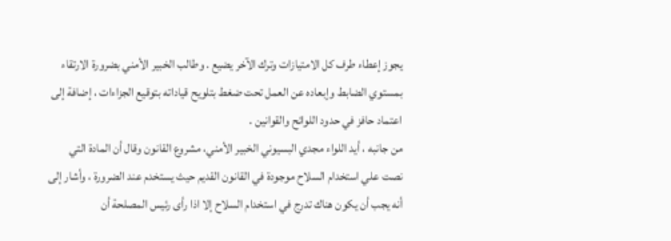يجوز إعطاء طرف كل الامتيازات وترك الآخر يضيع . وطالب الخبير الأمني بضرورة الارتقاء بمستوي الضابط وإبعاده عن العمل تحت ضغط بتلويح قياداته بتوقيع الجزاءات ، إضافة إلى اعتماد حافز في حدود اللوائح والقوانين .
من جانبه ، أيد اللواء مجدي البسيوني الخبير الأمني، مشروع القانون وقال أن المادة التي نصت علي استخدام السلاح موجودة في القانون القديم حيث يستخدم عند الضرورة ، وأشار إلى أنه يجب أن يكون هناك تدرج في استخدام السلاح إلا اذا رأى رئيس المصلحة أن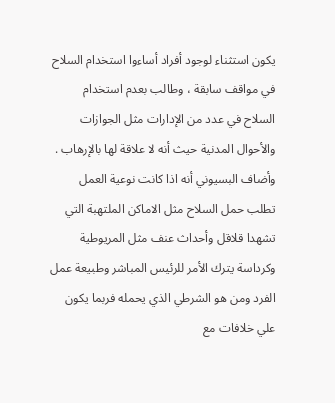يكون استثناء لوجود أفراد أساءوا استخدام السلاح في مواقف سابقة ، وطالب بعدم استخدام السلاح في عدد من الإدارات مثل الجوازات والأحوال المدنية حيث أنه لا علاقة لها بالإرهاب .
وأضاف البسيوني أنه اذا كانت نوعية العمل تطلب حمل السلاح مثل الاماكن الملتهبة التي تشهدا قلاقل وأحداث عنف مثل المريوطية وكرداسة يترك الأمر للرئيس المباشر وطبيعة عمل الفرد ومن هو الشرطي الذي يحمله فربما يكون علي خلافات مع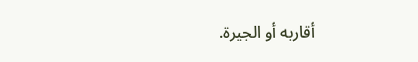أقاربه أو الجيرة.